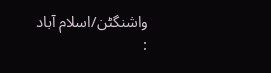واشنگٹن/اسلام آباد :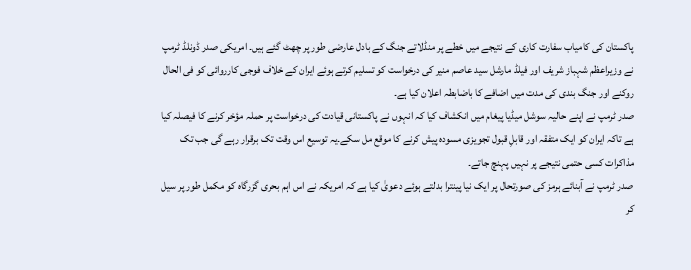پاکستان کی کامیاب سفارت کاری کے نتیجے میں خطے پر منڈلاتے جنگ کے بادل عارضی طور پر چھٹ گئے ہیں۔ امریکی صدر ڈونلڈ ٹرمپ نے وزیراعظم شہباز شریف اور فیلڈ مارشل سید عاصم منیر کی درخواست کو تسلیم کرتے ہوئے ایران کے خلاف فوجی کارروائی کو فی الحال روکنے اور جنگ بندی کی مدت میں اضافے کا باضابطہ اعلان کیا ہے۔
صدر ٹرمپ نے اپنے حالیہ سوشل میڈیا پیغام میں انکشاف کیا کہ انہوں نے پاکستانی قیادت کی درخواست پر حملہ مؤخر کرنے کا فیصلہ کیا ہے تاکہ ایران کو ایک متفقہ اور قابلِ قبول تجویزی مسودہ پیش کرنے کا موقع مل سکے۔یہ توسیع اس وقت تک برقرار رہے گی جب تک مذاکرات کسی حتمی نتیجے پر نہیں پہنچ جاتے۔
صدر ٹرمپ نے آبنائے ہرمز کی صورتحال پر ایک نیا پینترا بدلتے ہوئے دعویٰ کیا ہے کہ امریکہ نے اس اہم بحری گزرگاہ کو مکمل طور پر سیل کر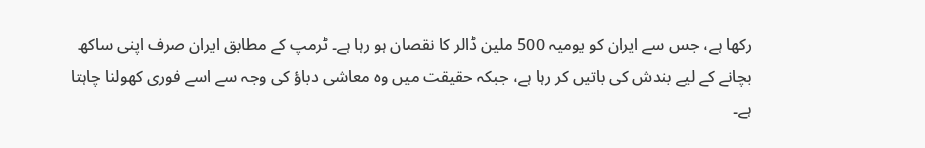رکھا ہے، جس سے ایران کو یومیہ 500 ملین ڈالر کا نقصان ہو رہا ہے۔ ٹرمپ کے مطابق ایران صرف اپنی ساکھ بچانے کے لیے بندش کی باتیں کر رہا ہے، جبکہ حقیقت میں وہ معاشی دباؤ کی وجہ سے اسے فوری کھولنا چاہتا ہے۔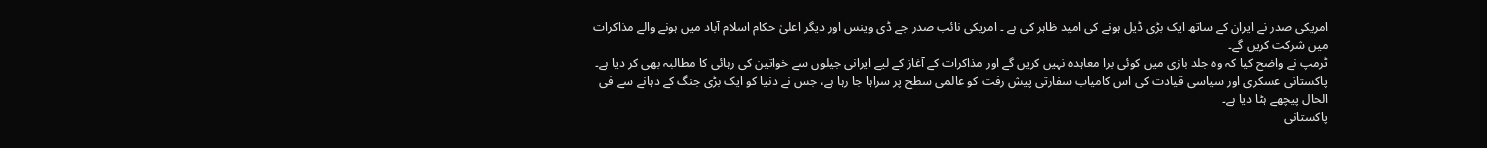امریکی صدر نے ایران کے ساتھ ایک بڑی ڈیل ہونے کی امید ظاہر کی ہے ۔ امریکی نائب صدر جے ڈی وینس اور دیگر اعلیٰ حکام اسلام آباد میں ہونے والے مذاکرات میں شرکت کریں گے۔
ٹرمپ نے واضح کیا کہ وہ جلد بازی میں کوئی برا معاہدہ نہیں کریں گے اور مذاکرات کے آغاز کے لیے ایرانی جیلوں سے خواتین کی رہائی کا مطالبہ بھی کر دیا ہے۔
پاکستانی عسکری اور سیاسی قیادت کی اس کامیاب سفارتی پیش رفت کو عالمی سطح پر سراہا جا رہا ہے، جس نے دنیا کو ایک بڑی جنگ کے دہانے سے فی الحال پیچھے ہٹا دیا ہے۔
پاکستانی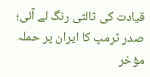قیادت کی ثالثی رنگ لے آئی؛ صدر ٹرمپ کا ایران پر حملہ مؤخر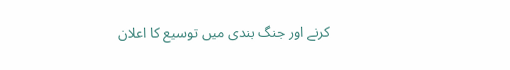کرنے اور جنگ بندی میں توسیع کا اعلان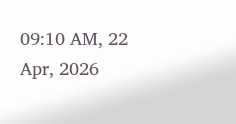09:10 AM, 22 Apr, 2026